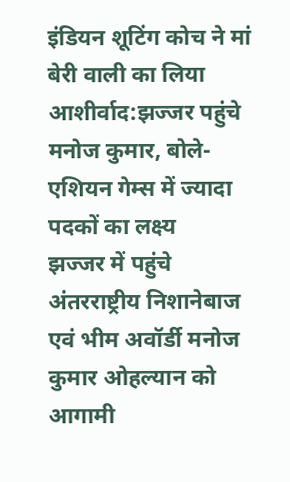इंडियन शूटिंग कोच ने मां बेरी वाली का लिया आशीर्वाद:झज्जर पहुंचे मनोज कुमार, बोले- एशियन गेम्स में ज्यादा पदकों का लक्ष्य
झज्जर में पहुंचे अंतरराष्ट्रीय निशानेबाज एवं भीम अवॉर्डी मनोज कुमार ओहल्यान को आगामी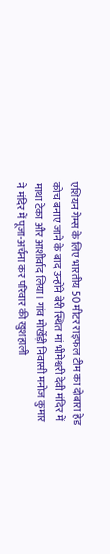एशियन गेम्स के लिए भारतीय 50 मीटर राइफल टीम का दोबारा हेड कोच बनाए जाने के बाद उन्होंने बेरी स्थित मां भीमेश्वरी देवी मंदिर में माथा टेका और आशीर्वाद लिया। गांव मोर्खेड़ी निवासी मनोज कुमार ने मंदिर में पूजा-अर्चना कर परिवार की खुशहाली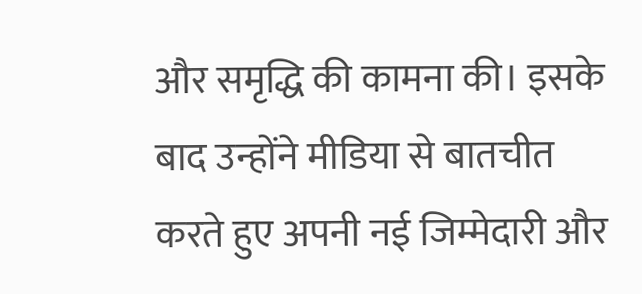और समृद्धि की कामना की। इसके बाद उन्होंने मीडिया से बातचीत करते हुए अपनी नई जिम्मेदारी और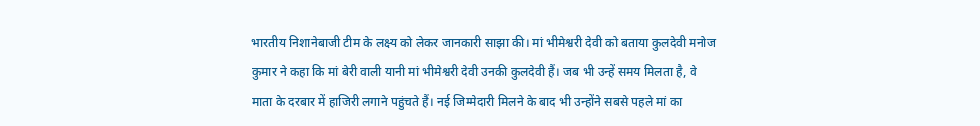भारतीय निशानेबाजी टीम के लक्ष्य को लेकर जानकारी साझा की। मां भीमेश्वरी देवी को बताया कुलदेवी मनोज कुमार ने कहा कि मां बेरी वाली यानी मां भीमेश्वरी देवी उनकी कुलदेवी हैं। जब भी उन्हें समय मिलता है, वे माता के दरबार में हाजिरी लगाने पहुंचते हैं। नई जिम्मेदारी मिलने के बाद भी उन्होंने सबसे पहले मां का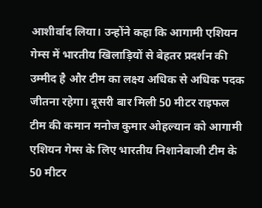आशीर्वाद लिया। उन्होंने कहा कि आगामी एशियन गेम्स में भारतीय खिलाड़ियों से बेहतर प्रदर्शन की उम्मीद है और टीम का लक्ष्य अधिक से अधिक पदक जीतना रहेगा। दूसरी बार मिली 50 मीटर राइफल टीम की कमान मनोज कुमार ओहल्यान को आगामी एशियन गेम्स के लिए भारतीय निशानेबाजी टीम के 50 मीटर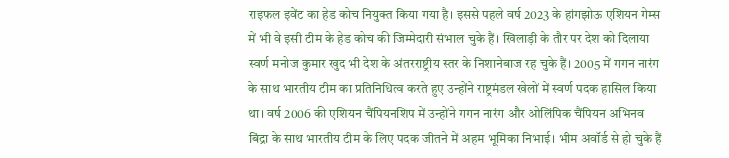राइफल इवेंट का हेड कोच नियुक्त किया गया है। इससे पहले वर्ष 2023 के हांगझोऊ एशियन गेम्स में भी वे इसी टीम के हेड कोच की जिम्मेदारी संभाल चुके हैं। खिलाड़ी के तौर पर देश को दिलाया स्वर्ण मनोज कुमार खुद भी देश के अंतरराष्ट्रीय स्तर के निशानेबाज रह चुके हैं। 2005 में गगन नारंग के साथ भारतीय टीम का प्रतिनिधित्व करते हुए उन्होंने राष्ट्रमंडल खेलों में स्वर्ण पदक हासिल किया था। वर्ष 2006 की एशियन चैंपियनशिप में उन्होंने गगन नारंग और ओलिंपिक चैंपियन अभिनव बिंद्रा के साथ भारतीय टीम के लिए पदक जीतने में अहम भूमिका निभाई। भीम अवॉर्ड से हो चुके हैं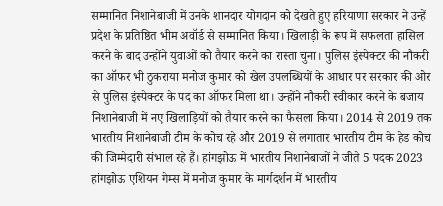सम्मानित निशानेबाजी में उनके शानदार योगदान को देखते हुए हरियाणा सरकार ने उन्हें प्रदेश के प्रतिष्ठित भीम अवॉर्ड से सम्मानित किया। खिलाड़ी के रूप में सफलता हासिल करने के बाद उन्होंने युवाओं को तैयार करने का रास्ता चुना। पुलिस इंस्पेक्टर की नौकरी का ऑफर भी ठुकराया मनोज कुमार को खेल उपलब्धियों के आधार पर सरकार की ओर से पुलिस इंस्पेक्टर के पद का ऑफर मिला था। उन्होंने नौकरी स्वीकार करने के बजाय निशानेबाजी में नए खिलाड़ियों को तैयार करने का फैसला किया। 2014 से 2019 तक भारतीय निशानेबाजी टीम के कोच रहे और 2019 से लगातार भारतीय टीम के हेड कोच की जिम्मेदारी संभाल रहे हैं। हांगझोऊ में भारतीय निशानेबाजों ने जीते 5 पदक 2023 हांगझोऊ एशियन गेम्स में मनोज कुमार के मार्गदर्शन में भारतीय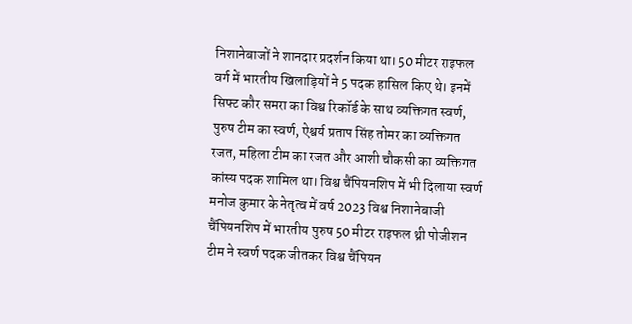निशानेबाजों ने शानदार प्रदर्शन किया था। 50 मीटर राइफल वर्ग में भारतीय खिलाड़ियों ने 5 पदक हासिल किए थे। इनमें सिफ्ट कौर समरा का विश्व रिकॉर्ड के साथ व्यक्तिगत स्वर्ण, पुरुष टीम का स्वर्ण, ऐश्वर्य प्रताप सिंह तोमर का व्यक्तिगत रजत, महिला टीम का रजत और आशी चौकसी का व्यक्तिगत कांस्य पदक शामिल था। विश्व चैंपियनशिप में भी दिलाया स्वर्ण मनोज कुमार के नेतृत्व में वर्ष 2023 विश्व निशानेबाजी चैंपियनशिप में भारतीय पुरुष 50 मीटर राइफल थ्री पोजीशन टीम ने स्वर्ण पदक जीतकर विश्व चैंपियन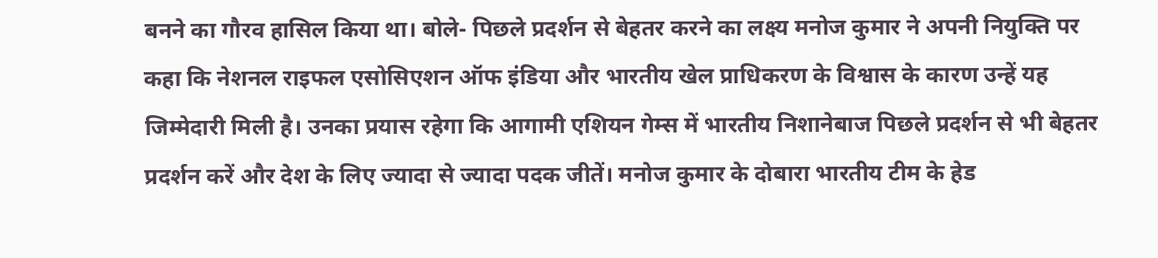बनने का गौरव हासिल किया था। बोले- पिछले प्रदर्शन से बेहतर करने का लक्ष्य मनोज कुमार ने अपनी नियुक्ति पर कहा कि नेशनल राइफल एसोसिएशन ऑफ इंडिया और भारतीय खेल प्राधिकरण के विश्वास के कारण उन्हें यह जिम्मेदारी मिली है। उनका प्रयास रहेगा कि आगामी एशियन गेम्स में भारतीय निशानेबाज पिछले प्रदर्शन से भी बेहतर प्रदर्शन करें और देश के लिए ज्यादा से ज्यादा पदक जीतें। मनोज कुमार के दोबारा भारतीय टीम के हेड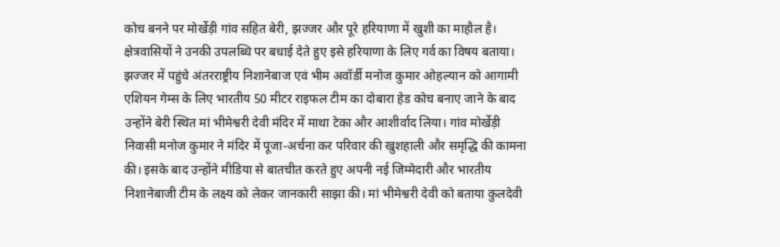कोच बनने पर मोर्खेड़ी गांव सहित बेरी, झज्जर और पूरे हरियाणा में खुशी का माहौल है। क्षेत्रवासियों ने उनकी उपलब्धि पर बधाई देते हुए इसे हरियाणा के लिए गर्व का विषय बताया।
झज्जर में पहुंचे अंतरराष्ट्रीय निशानेबाज एवं भीम अवॉर्डी मनोज कुमार ओहल्यान को आगामी एशियन गेम्स के लिए भारतीय 50 मीटर राइफल टीम का दोबारा हेड कोच बनाए जाने के बाद उन्होंने बेरी स्थित मां भीमेश्वरी देवी मंदिर में माथा टेका और आशीर्वाद लिया। गांव मोर्खेड़ी निवासी मनोज कुमार ने मंदिर में पूजा-अर्चना कर परिवार की खुशहाली और समृद्धि की कामना की। इसके बाद उन्होंने मीडिया से बातचीत करते हुए अपनी नई जिम्मेदारी और भारतीय निशानेबाजी टीम के लक्ष्य को लेकर जानकारी साझा की। मां भीमेश्वरी देवी को बताया कुलदेवी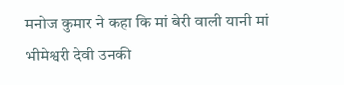मनोज कुमार ने कहा कि मां बेरी वाली यानी मां भीमेश्वरी देवी उनकी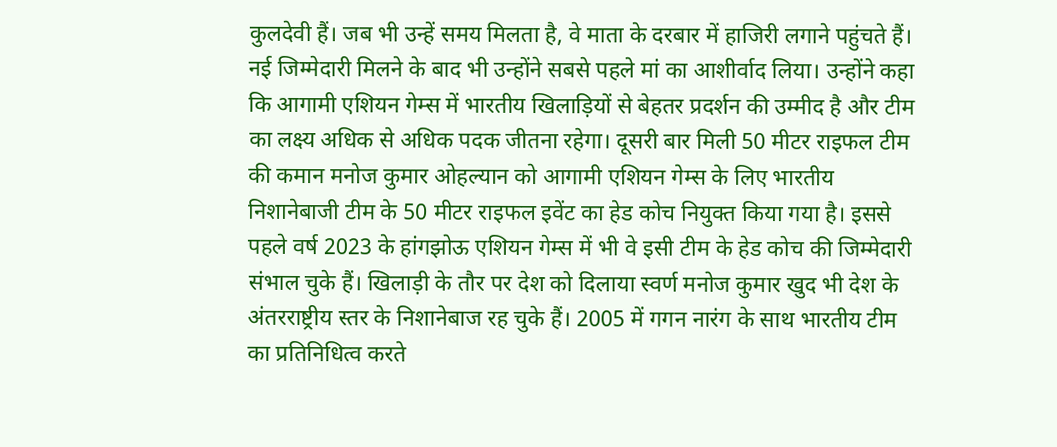कुलदेवी हैं। जब भी उन्हें समय मिलता है, वे माता के दरबार में हाजिरी लगाने पहुंचते हैं। नई जिम्मेदारी मिलने के बाद भी उन्होंने सबसे पहले मां का आशीर्वाद लिया। उन्होंने कहा कि आगामी एशियन गेम्स में भारतीय खिलाड़ियों से बेहतर प्रदर्शन की उम्मीद है और टीम का लक्ष्य अधिक से अधिक पदक जीतना रहेगा। दूसरी बार मिली 50 मीटर राइफल टीम की कमान मनोज कुमार ओहल्यान को आगामी एशियन गेम्स के लिए भारतीय निशानेबाजी टीम के 50 मीटर राइफल इवेंट का हेड कोच नियुक्त किया गया है। इससे पहले वर्ष 2023 के हांगझोऊ एशियन गेम्स में भी वे इसी टीम के हेड कोच की जिम्मेदारी संभाल चुके हैं। खिलाड़ी के तौर पर देश को दिलाया स्वर्ण मनोज कुमार खुद भी देश के अंतरराष्ट्रीय स्तर के निशानेबाज रह चुके हैं। 2005 में गगन नारंग के साथ भारतीय टीम का प्रतिनिधित्व करते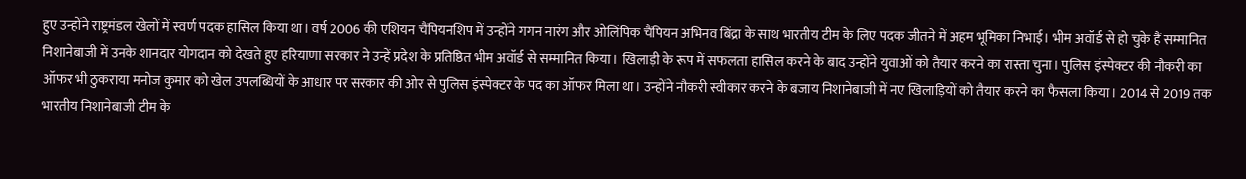हुए उन्होंने राष्ट्रमंडल खेलों में स्वर्ण पदक हासिल किया था। वर्ष 2006 की एशियन चैंपियनशिप में उन्होंने गगन नारंग और ओलिंपिक चैंपियन अभिनव बिंद्रा के साथ भारतीय टीम के लिए पदक जीतने में अहम भूमिका निभाई। भीम अवॉर्ड से हो चुके हैं सम्मानित निशानेबाजी में उनके शानदार योगदान को देखते हुए हरियाणा सरकार ने उन्हें प्रदेश के प्रतिष्ठित भीम अवॉर्ड से सम्मानित किया। खिलाड़ी के रूप में सफलता हासिल करने के बाद उन्होंने युवाओं को तैयार करने का रास्ता चुना। पुलिस इंस्पेक्टर की नौकरी का ऑफर भी ठुकराया मनोज कुमार को खेल उपलब्धियों के आधार पर सरकार की ओर से पुलिस इंस्पेक्टर के पद का ऑफर मिला था। उन्होंने नौकरी स्वीकार करने के बजाय निशानेबाजी में नए खिलाड़ियों को तैयार करने का फैसला किया। 2014 से 2019 तक भारतीय निशानेबाजी टीम के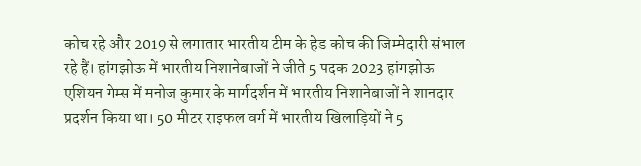कोच रहे और 2019 से लगातार भारतीय टीम के हेड कोच की जिम्मेदारी संभाल रहे हैं। हांगझोऊ में भारतीय निशानेबाजों ने जीते 5 पदक 2023 हांगझोऊ एशियन गेम्स में मनोज कुमार के मार्गदर्शन में भारतीय निशानेबाजों ने शानदार प्रदर्शन किया था। 50 मीटर राइफल वर्ग में भारतीय खिलाड़ियों ने 5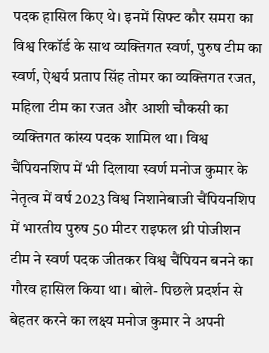पदक हासिल किए थे। इनमें सिफ्ट कौर समरा का विश्व रिकॉर्ड के साथ व्यक्तिगत स्वर्ण, पुरुष टीम का स्वर्ण, ऐश्वर्य प्रताप सिंह तोमर का व्यक्तिगत रजत, महिला टीम का रजत और आशी चौकसी का व्यक्तिगत कांस्य पदक शामिल था। विश्व चैंपियनशिप में भी दिलाया स्वर्ण मनोज कुमार के नेतृत्व में वर्ष 2023 विश्व निशानेबाजी चैंपियनशिप में भारतीय पुरुष 50 मीटर राइफल थ्री पोजीशन टीम ने स्वर्ण पदक जीतकर विश्व चैंपियन बनने का गौरव हासिल किया था। बोले- पिछले प्रदर्शन से बेहतर करने का लक्ष्य मनोज कुमार ने अपनी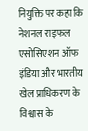नियुक्ति पर कहा कि नेशनल राइफल एसोसिएशन ऑफ इंडिया और भारतीय खेल प्राधिकरण के विश्वास के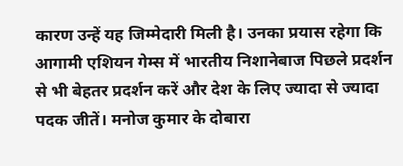कारण उन्हें यह जिम्मेदारी मिली है। उनका प्रयास रहेगा कि आगामी एशियन गेम्स में भारतीय निशानेबाज पिछले प्रदर्शन से भी बेहतर प्रदर्शन करें और देश के लिए ज्यादा से ज्यादा पदक जीतें। मनोज कुमार के दोबारा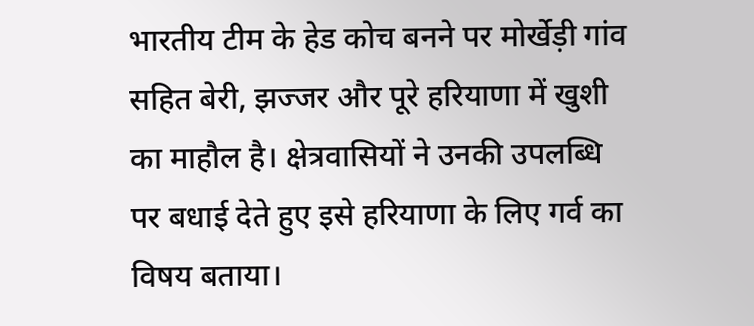भारतीय टीम के हेड कोच बनने पर मोर्खेड़ी गांव सहित बेरी, झज्जर और पूरे हरियाणा में खुशी का माहौल है। क्षेत्रवासियों ने उनकी उपलब्धि पर बधाई देते हुए इसे हरियाणा के लिए गर्व का विषय बताया।